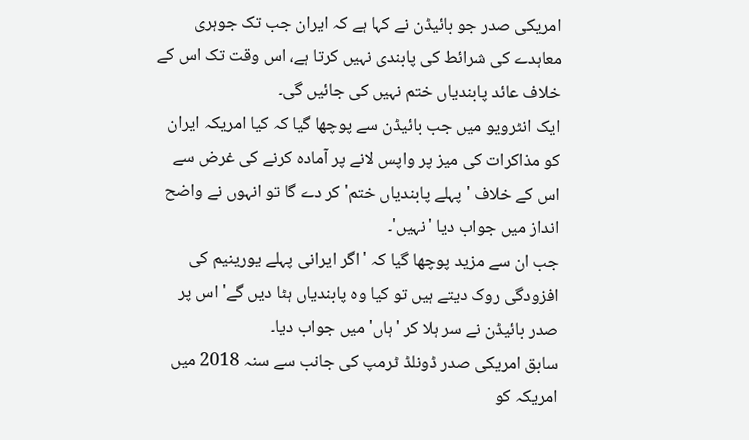امریکی صدر جو بائیڈن نے کہا ہے کہ ایران جب تک جوہری معاہدے کی شرائط کی پابندی نہیں کرتا ہے، اس وقت تک اس کے خلاف عائد پابندیاں ختم نہیں کی جائیں گی۔
ایک انٹرویو میں جب بائیڈن سے پوچھا گیا کہ کیا امریکہ ایران کو مذاکرات کی میز پر واپس لانے پر آمادہ کرنے کی غرض سے اس کے خلاف 'پہلے پابندیاں ختم' کر دے گا تو انہوں نے واضح انداز میں جواب دیا 'نہیں'۔
جب ان سے مزید پوچھا گیا کہ 'اگر ایرانی پہلے یورینیم کی افزودگی روک دیتے ہیں تو کیا وہ پابندیاں ہٹا دیں گے' اس پر صدر بائیڈن نے سر ہلا کر 'ہاں' میں جواب دیا۔
سابق امریکی صدر ڈونلڈ ٹرمپ کی جانب سے سنہ 2018 میں امریکہ کو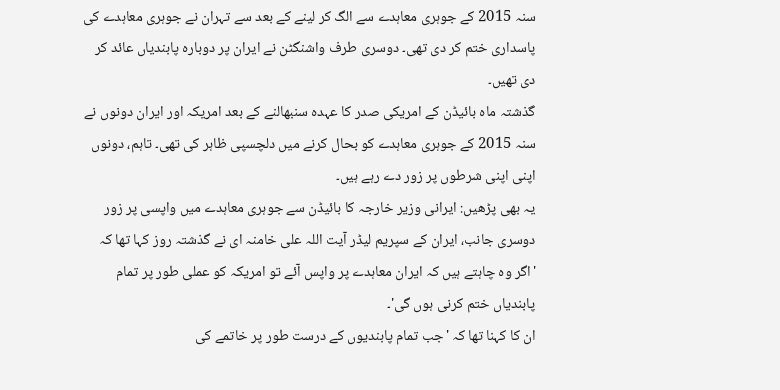سنہ 2015 کے جوہری معاہدے سے الگ کر لینے کے بعد سے تہران نے جوہری معاہدے کی پاسداری ختم کر دی تھی۔ دوسری طرف واشنگٹن نے ایران پر دوبارہ پابندیاں عائد کر دی تھیں۔
گذشتہ ماہ بائیڈن کے امریکی صدر کا عہدہ سنبھالنے کے بعد امریکہ اور ایران دونوں نے سنہ 2015 کے جوہری معاہدے کو بحال کرنے میں دلچسپی ظاہر کی تھی۔ تاہم، دونوں اپنی اپنی شرطوں پر زور دے رہے ہیں۔
یہ بھی پڑھیں: ایرانی وزیر خارجہ کا بائیڈن سے جوہری معاہدے میں واپسی پر زور
دوسری جانب، ایران کے سپریم لیڈر آیت اللہ علی خامنہ ای نے گذشتہ روز کہا تھا کہ 'اگر وہ چاہتے ہیں کہ ایران معاہدے پر واپس آئے تو امریکہ کو عملی طور پر تمام پابندیاں ختم کرنی ہوں گی'۔
ان کا کہنا تھا کہ 'جب تمام پابندیوں کے درست طور پر خاتمے کی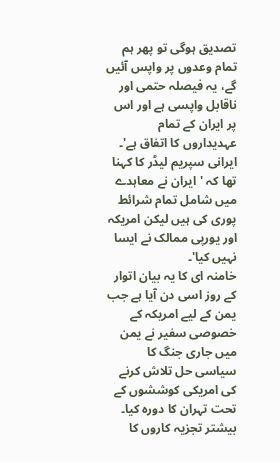تصدیق ہوگی تو پھر ہم تمام وعدوں پر واپس آئیں گے، یہ فیصلہ حتمی اور ناقابل واپسی ہے اور اس پر ایران کے تمام عہدیداروں کا اتفاق ہے'۔
ایرانی سپریم لیڈر کا کہنا تھا کہ 'ایران نے معاہدے میں شامل تمام شرائط پوری کی ہیں لیکن امریکہ اور یورپی ممالک نے ایسا نہیں کیا'۔
خامنہ ای کا یہ بیان اتوار کے روز اسی دن آیا ہے جب یمن کے لیے امریکہ کے خصوصی سفیر نے یمن میں جاری جنگ کا سیاسی حل تلاش کرنے کی امریکی کوششوں کے تحت تہران کا دورہ کیا۔ بیشتر تجزیہ کاروں کا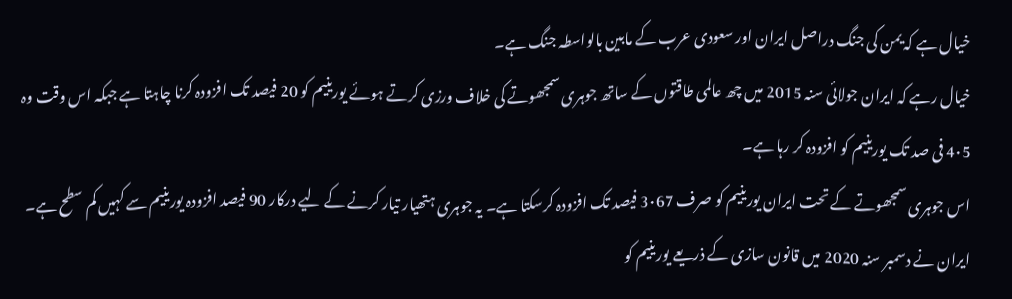خیال ہے کہ یمن کی جنگ دراصل ایران اور سعودی عرب کے مابین بالواسطہ جنگ ہے۔
خیال رہے کہ ایران جولائی سنہ 2015 میں چھ عالمی طاقتوں کے ساتھ جوہری سمجھوتے کی خلاف ورزی کرتے ہوئے یورینیم کو 20 فیصد تک افزودہ کرنا چاہتا ہے جبکہ اس وقت وہ 4۰5 فی صد تک یورینیم کو افزودہ کر رہا ہے۔
اس جوہری سمجھوتے کے تحت ایران یورینیم کو صرف 3۰67 فیصد تک افزودہ کرسکتا ہے۔ یہ جوہری ہتھیار تیار کرنے کے لیے درکار 90 فیصد افزودہ یورینیم سے کہیں کم سطح ہے۔ ایران نے دسمبر سنہ 2020 میں قانون سازی کے ذریعے یورینیم کو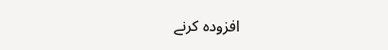افزودہ کرنے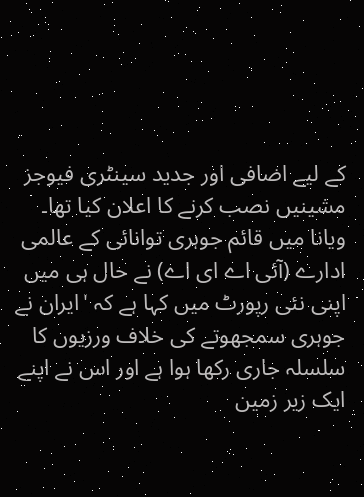کے لیے اضافی اور جدید سینٹری فیوجز مشینیں نصب کرنے کا اعلان کیا تھا۔
ویانا میں قائم جوہری توانائی کے عالمی ادارے (آئی اے ای اے) نے حال ہی میں اپنی نئی رپورٹ میں کہا ہے کہ 'ایران نے جوہری سمجھوتے کی خلاف ورزیوں کا سلسلہ جاری رکھا ہوا ہے اور اس نے اپنے ایک زیر زمین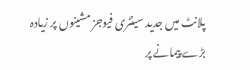پلانٹ میں جدید سینٹری فیوجز مشینوں پر زیادہ بڑے پیمانے پر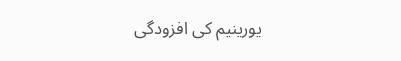یورینیم کی افزودگی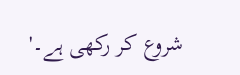شروع کر رکھی ہے۔'